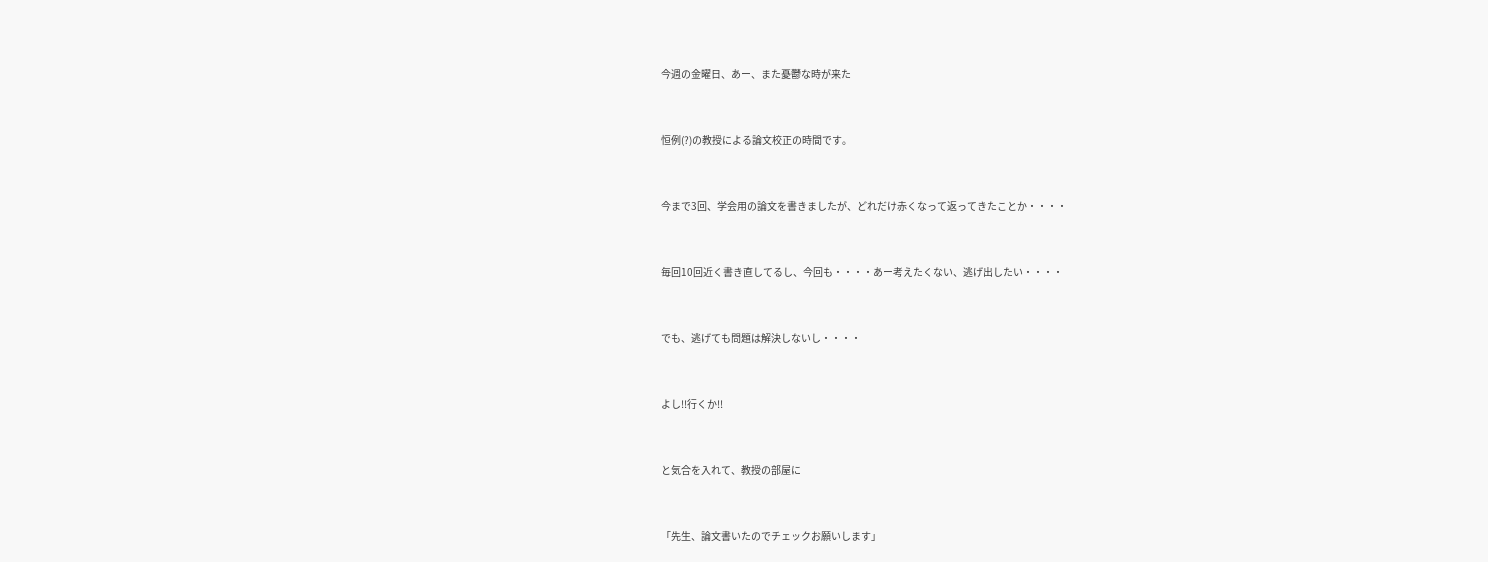今週の金曜日、あー、また憂鬱な時が来た


恒例(?)の教授による論文校正の時間です。


今まで3回、学会用の論文を書きましたが、どれだけ赤くなって返ってきたことか・・・・


毎回10回近く書き直してるし、今回も・・・・あー考えたくない、逃げ出したい・・・・


でも、逃げても問題は解決しないし・・・・


よし!!行くか!!


と気合を入れて、教授の部屋に


「先生、論文書いたのでチェックお願いします」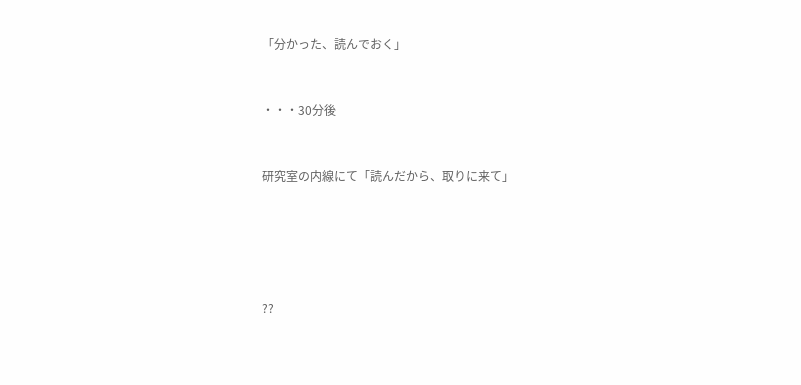「分かった、読んでおく」


・・・30分後


研究室の内線にて「読んだから、取りに来て」





??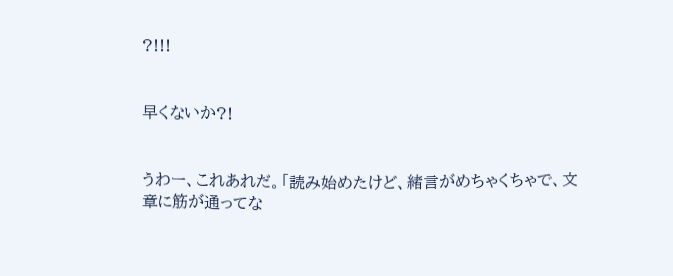?!!!


早くないか?!


うわー、これあれだ。「読み始めたけど、緒言がめちゃくちゃで、文章に筋が通ってな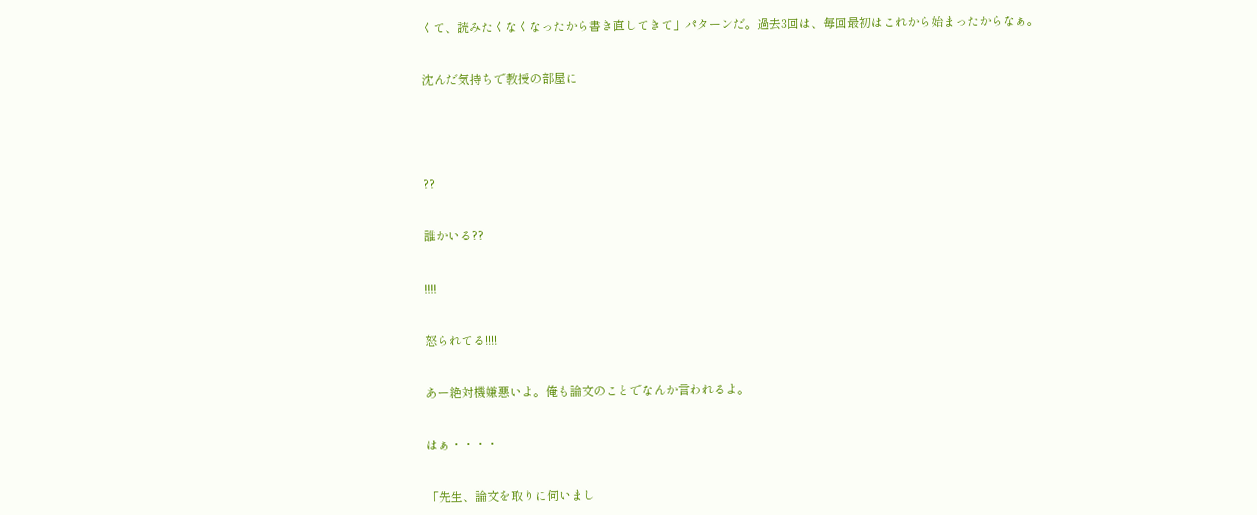くて、読みたくなくなったから書き直してきて」パターンだ。過去3回は、毎回最初はこれから始まったからなぁ。


沈んだ気持ちで教授の部屋に





??


誰かいる??


!!!!


怒られてる!!!!


あー絶対機嫌悪いよ。俺も論文のことでなんか言われるよ。


はぁ・・・・


「先生、論文を取りに伺いまし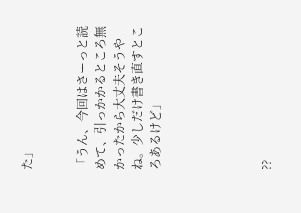た」


「うん、今回はさーっと読めて、引っかかるところ無かったから大丈夫そうやね。少しだけ書き直すところあるけど」





??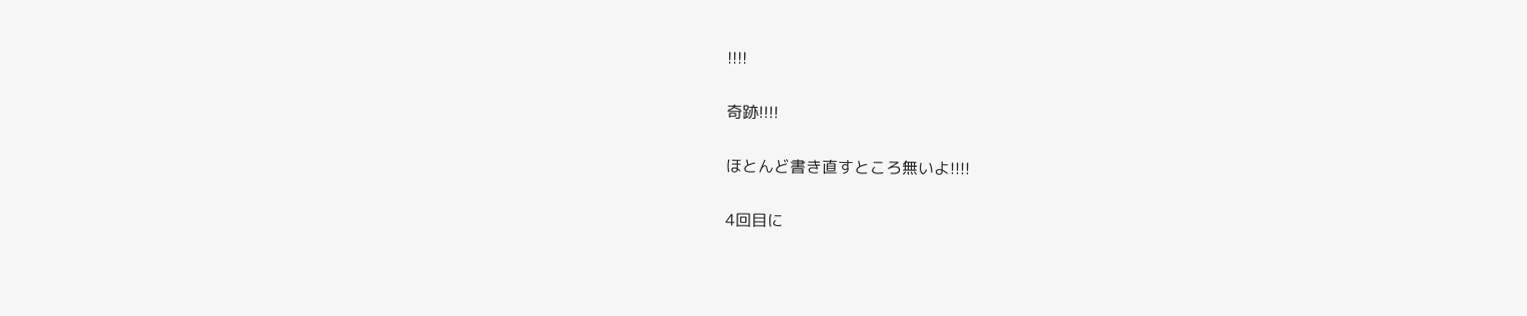!!!!


奇跡!!!!


ほとんど書き直すところ無いよ!!!!


4回目に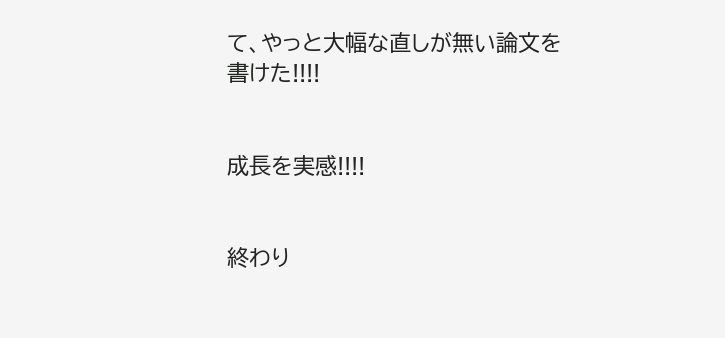て、やっと大幅な直しが無い論文を書けた!!!!


成長を実感!!!!


終わり